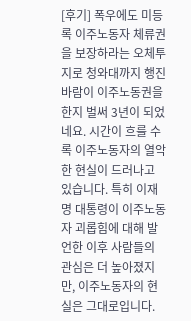[후기] 폭우에도 미등록 이주노동자 체류권을 보장하라는 오체투지로 청와대까지 행진
바람이 이주노동권을 한지 벌써 3년이 되었네요. 시간이 흐를 수록 이주노동자의 열악한 현실이 드러나고 있습니다. 특히 이재명 대통령이 이주노동자 괴롭힘에 대해 발언한 이후 사람들의 관심은 더 높아졌지만, 이주노동자의 현실은 그대로입니다.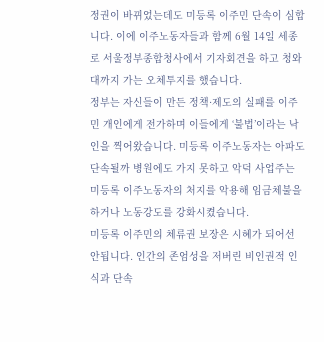정권이 바뀌었는데도 미등록 이주민 단속이 심합니다. 이에 이주노동자들과 함께 6월 14일 세종로 서울정부종합청사에서 기자회견을 하고 청와대까지 가는 오체투지를 했습니다.
정부는 자신들이 만든 정책·제도의 실패를 이주민 개인에게 전가하며 이들에게 ‘불법’이라는 낙인을 찍어왔습니다. 미등록 이주노동자는 아파도 단속될까 병원에도 가지 못하고 악덕 사업주는 미등록 이주노동자의 처지를 악용해 임금체불을 하거나 노동강도를 강화시켰습니다.
미등록 이주민의 체류권 보장은 시혜가 되어선 안됩니다. 인간의 존엄성을 저버린 비인권적 인식과 단속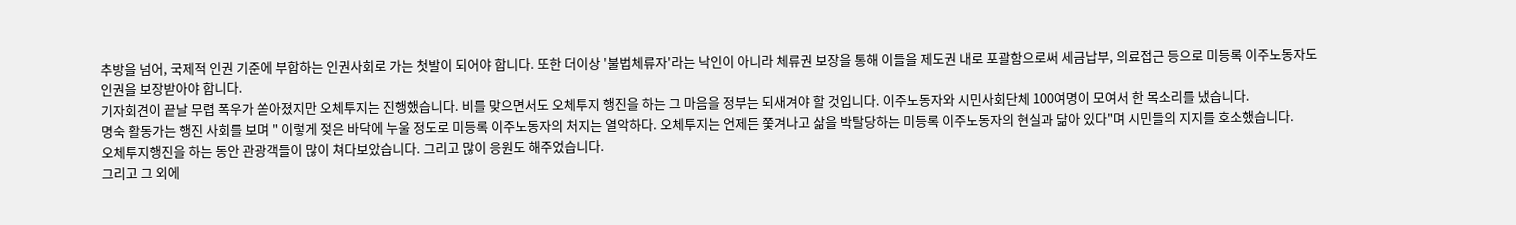추방을 넘어, 국제적 인권 기준에 부합하는 인권사회로 가는 첫발이 되어야 합니다. 또한 더이상 '불법체류자'라는 낙인이 아니라 체류권 보장을 통해 이들을 제도권 내로 포괄함으로써 세금납부, 의료접근 등으로 미등록 이주노동자도 인권을 보장받아야 합니다.
기자회견이 끝날 무렵 폭우가 쏟아졌지만 오체투지는 진행했습니다. 비를 맞으면서도 오체투지 행진을 하는 그 마음을 정부는 되새겨야 할 것입니다. 이주노동자와 시민사회단체 100여명이 모여서 한 목소리를 냈습니다.
명숙 활동가는 행진 사회를 보며 " 이렇게 젖은 바닥에 누울 정도로 미등록 이주노동자의 처지는 열악하다. 오체투지는 언제든 쫓겨나고 삶을 박탈당하는 미등록 이주노동자의 현실과 닮아 있다"며 시민들의 지지를 호소했습니다.
오체투지행진을 하는 동안 관광객들이 많이 쳐다보았습니다. 그리고 많이 응원도 해주었습니다.
그리고 그 외에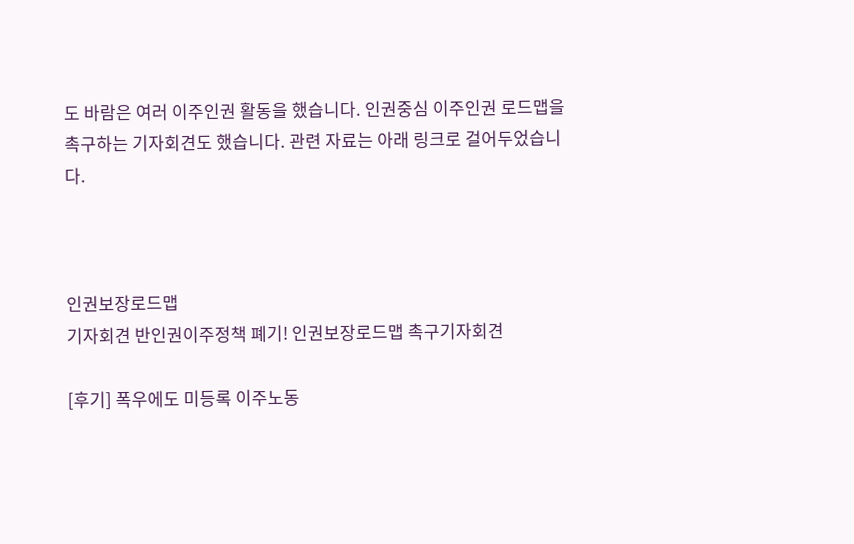도 바람은 여러 이주인권 활동을 했습니다. 인권중심 이주인권 로드맵을 촉구하는 기자회견도 했습니다. 관련 자료는 아래 링크로 걸어두었습니다.



인권보장로드맵
기자회견 반인권이주정책 폐기! 인권보장로드맵 촉구기자회견

[후기] 폭우에도 미등록 이주노동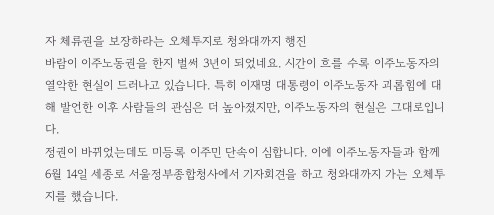자 체류권을 보장하라는 오체투지로 청와대까지 행진
바람이 이주노동권을 한지 벌써 3년이 되었네요. 시간이 흐를 수록 이주노동자의 열악한 현실이 드러나고 있습니다. 특히 이재명 대통령이 이주노동자 괴롭힘에 대해 발언한 이후 사람들의 관심은 더 높아졌지만, 이주노동자의 현실은 그대로입니다.
정권이 바뀌었는데도 미등록 이주민 단속이 심합니다. 이에 이주노동자들과 함께 6월 14일 세종로 서울정부종합청사에서 기자회견을 하고 청와대까지 가는 오체투지를 했습니다.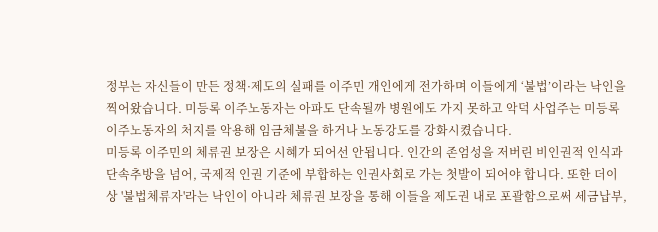정부는 자신들이 만든 정책·제도의 실패를 이주민 개인에게 전가하며 이들에게 ‘불법’이라는 낙인을 찍어왔습니다. 미등록 이주노동자는 아파도 단속될까 병원에도 가지 못하고 악덕 사업주는 미등록 이주노동자의 처지를 악용해 임금체불을 하거나 노동강도를 강화시켰습니다.
미등록 이주민의 체류권 보장은 시혜가 되어선 안됩니다. 인간의 존엄성을 저버린 비인권적 인식과 단속추방을 넘어, 국제적 인권 기준에 부합하는 인권사회로 가는 첫발이 되어야 합니다. 또한 더이상 '불법체류자'라는 낙인이 아니라 체류권 보장을 통해 이들을 제도권 내로 포괄함으로써 세금납부,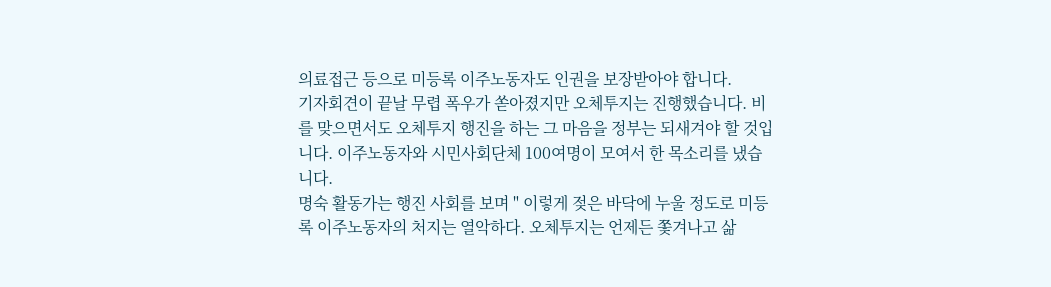의료접근 등으로 미등록 이주노동자도 인권을 보장받아야 합니다.
기자회견이 끝날 무렵 폭우가 쏟아졌지만 오체투지는 진행했습니다. 비를 맞으면서도 오체투지 행진을 하는 그 마음을 정부는 되새겨야 할 것입니다. 이주노동자와 시민사회단체 100여명이 모여서 한 목소리를 냈습니다.
명숙 활동가는 행진 사회를 보며 " 이렇게 젖은 바닥에 누울 정도로 미등록 이주노동자의 처지는 열악하다. 오체투지는 언제든 쫓겨나고 삶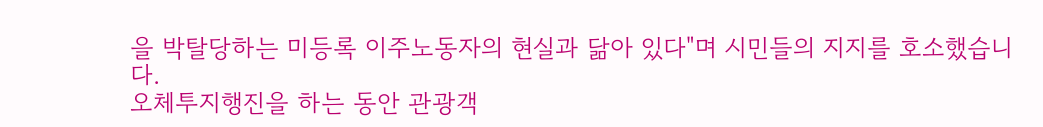을 박탈당하는 미등록 이주노동자의 현실과 닮아 있다"며 시민들의 지지를 호소했습니다.
오체투지행진을 하는 동안 관광객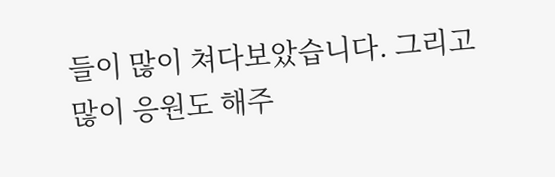들이 많이 쳐다보았습니다. 그리고 많이 응원도 해주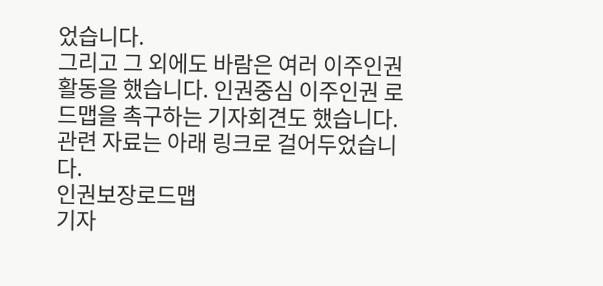었습니다.
그리고 그 외에도 바람은 여러 이주인권 활동을 했습니다. 인권중심 이주인권 로드맵을 촉구하는 기자회견도 했습니다. 관련 자료는 아래 링크로 걸어두었습니다.
인권보장로드맵
기자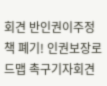회견 반인권이주정책 폐기! 인권보장로드맵 촉구기자회견